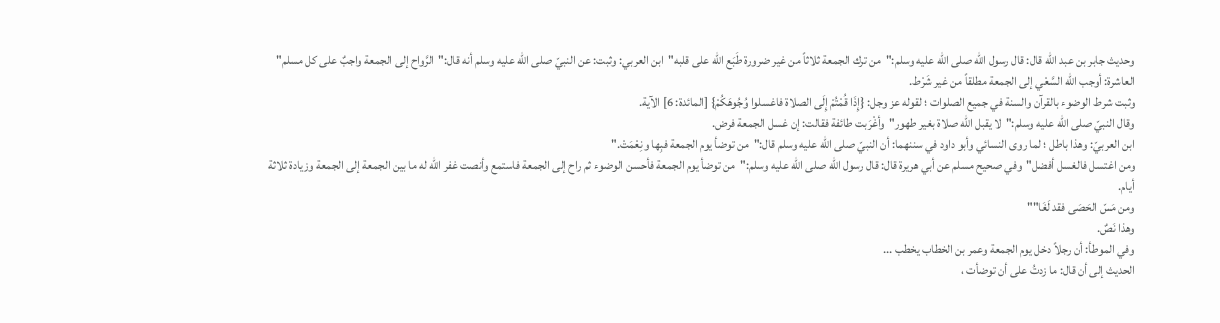وحديث جابر بن عبد الله قال: قال رسول الله صلى الله عليه وسلم:"من ترك الجمعة ثلاثاً من غير ضرورة طَبَع الله على قلبه"ابن العربي: وثبت: عن النبيّ صلى الله عليه وسلم أنه قال:"الرَّواح إلى الجمعة واجبٌ على كل مسلم"
العاشرة: أوجب الله السَّعْي إلى الجمعة مطلقاً من غير شَرْط.
وثبت شرط الوضوء بالقرآن والسنة في جميع الصلوات ؛ لقوله عز وجل: {إِذَا قُمْتُمْ إِلَى الصلاة فاغسلوا وُجُوهَكُمْ} [المائدة: 6] الآية.
وقال النبيّ صلى الله عليه وسلم:"لا يقبل الله صلاة بغير طهور"وأغْرَبت طائفة فقالت: إن غسل الجمعة فرض.
ابن العربيّ: وهذا باطل ؛ لما روى النسائي وأبو داود في سننهما: أن النبيّ صلى الله عليه وسلم قال:"من توضأ يوم الجمعة فبِها ونِعْمَتْ."
ومن اغتسل فالغسل أفضل"وفي صحيح مسلم عن أبي هريرة قال: قال رسول الله صلى الله عليه وسلم:"من توضأ يوم الجمعة فأحسن الوضوء ثم راح إلى الجمعة فاستمع وأنصت غفر الله له ما بين الجمعة إلى الجمعة وزيادة ثلاثة أيام.
ومن مَسّ الحَصَى فقد لَغَا""
وهذا نَصٌ.
وفي الموطأ: أن رجلاً دخل يوم الجمعة وعمر بن الخطاب يخطب ...
الحديث إلى أن قال: ما زدتُ على أن توضأت ،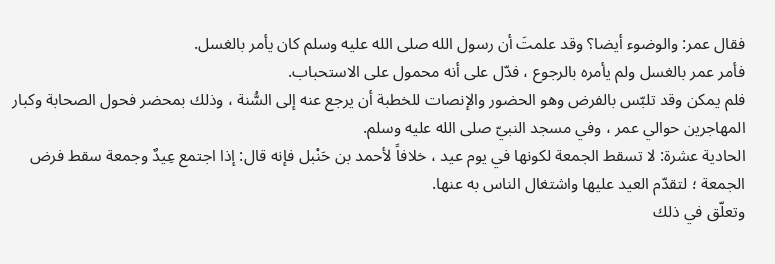فقال عمر: والوضوء أيضا؟ وقد علمتَ أن رسول الله صلى الله عليه وسلم كان يأمر بالغسل.
فأمر عمر بالغسل ولم يأمره بالرجوع ، فدّل على أنه محمول على الاستحباب.
فلم يمكن وقد تلبّس بالفرض وهو الحضور والإنصات للخطبة أن يرجع عنه إلى السُّنة ، وذلك بمحضر فحول الصحابة وكبار المهاجرين حوالي عمر ، وفي مسجد النبيّ صلى الله عليه وسلم.
الحادية عشرة: لا تسقط الجمعة لكونها في يوم عيد ، خلافاً لأحمد بن حَنْبل فإنه قال: إذا اجتمع عِيدٌ وجمعة سقط فرض الجمعة ؛ لتقدّم العيد عليها واشتغال الناس به عنها.
وتعلّق في ذلك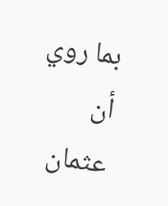بما روي أن عثمان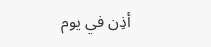أذِن في يوم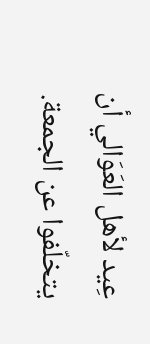عِيد لأهل العَوَالي أن يتخلّفوا عن الجمعة.